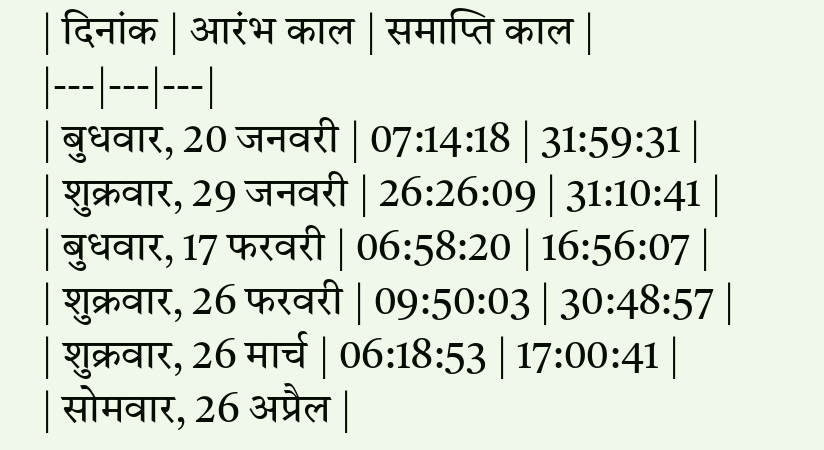| दिनांक | आरंभ काल | समाप्ति काल |
|---|---|---|
| बुधवार, 20 जनवरी | 07:14:18 | 31:59:31 |
| शुक्रवार, 29 जनवरी | 26:26:09 | 31:10:41 |
| बुधवार, 17 फरवरी | 06:58:20 | 16:56:07 |
| शुक्रवार, 26 फरवरी | 09:50:03 | 30:48:57 |
| शुक्रवार, 26 मार्च | 06:18:53 | 17:00:41 |
| सोमवार, 26 अप्रैल |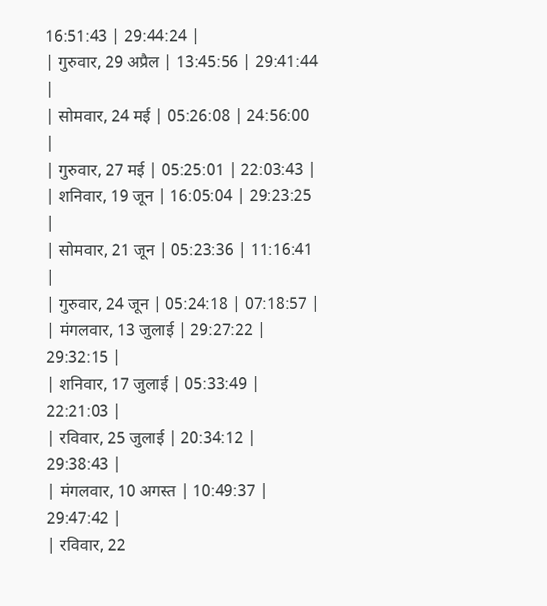16:51:43 | 29:44:24 |
| गुरुवार, 29 अप्रैल | 13:45:56 | 29:41:44 |
| सोमवार, 24 मई | 05:26:08 | 24:56:00 |
| गुरुवार, 27 मई | 05:25:01 | 22:03:43 |
| शनिवार, 19 जून | 16:05:04 | 29:23:25 |
| सोमवार, 21 जून | 05:23:36 | 11:16:41 |
| गुरुवार, 24 जून | 05:24:18 | 07:18:57 |
| मंगलवार, 13 जुलाई | 29:27:22 | 29:32:15 |
| शनिवार, 17 जुलाई | 05:33:49 | 22:21:03 |
| रविवार, 25 जुलाई | 20:34:12 | 29:38:43 |
| मंगलवार, 10 अगस्त | 10:49:37 | 29:47:42 |
| रविवार, 22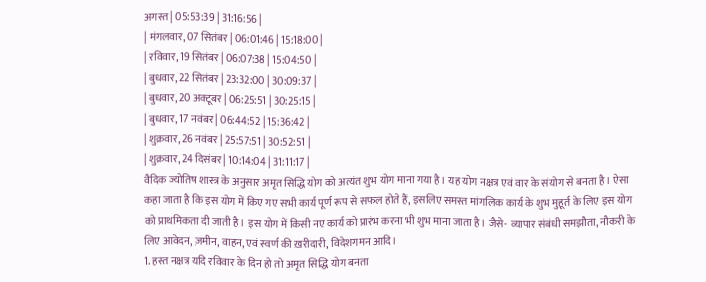अगस्त | 05:53:39 | 31:16:56 |
| मंगलवार, 07 सितंबर | 06:01:46 | 15:18:00 |
| रविवार, 19 सितंबर | 06:07:38 | 15:04:50 |
| बुधवार, 22 सितंबर | 23:32:00 | 30:09:37 |
| बुधवार, 20 अक्टूबर | 06:25:51 | 30:25:15 |
| बुधवार, 17 नवंबर | 06:44:52 | 15:36:42 |
| शुक्रवार, 26 नवंबर | 25:57:51 | 30:52:51 |
| शुक्रवार, 24 दिसंबर | 10:14:04 | 31:11:17 |
वैदिक ज्योतिष शास्त्र के अनुसार अमृत सिद्धि योग को अत्यंत शुभ योग माना गया है। यह योग नक्षत्र एवं वार के संयोग से बनता है। ऐसा कहा जाता है कि इस योग में किए गए सभी कार्य पूर्ण रूप से सफल होते हैं, इसलिए समस्त मांगलिक कार्य के शुभ मुहूर्त के लिए इस योग को प्राथमिकता दी जाती है। इस योग में किसी नए कार्य को प्रारंभ करना भी शुभ माना जाता है। जैसे- व्यापार संबंधी समझौता, नौकरी के लिए आवेदन, ज़मीन, वाहन, एवं स्वर्ण की ख़रीदारी, विदेशगमन आदि।
1. हस्त नक्षत्र यदि रविवार के दिन हो तो अमृत सिद्धि योग बनता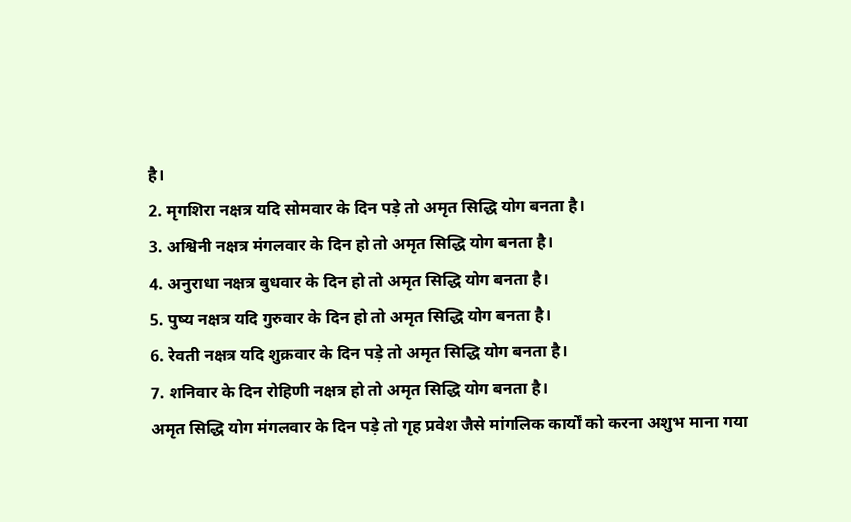है।
2. मृगशिरा नक्षत्र यदि सोमवार के दिन पड़े तो अमृत सिद्धि योग बनता है।
3. अश्विनी नक्षत्र मंगलवार के दिन हो तो अमृत सिद्धि योग बनता है।
4. अनुराधा नक्षत्र बुधवार के दिन हो तो अमृत सिद्धि योग बनता है।
5. पुष्य नक्षत्र यदि गुरुवार के दिन हो तो अमृत सिद्धि योग बनता है।
6. रेवती नक्षत्र यदि शुक्रवार के दिन पड़े तो अमृत सिद्धि योग बनता है।
7. शनिवार के दिन रोहिणी नक्षत्र हो तो अमृत सिद्धि योग बनता है।
अमृत सिद्धि योग मंगलवार के दिन पड़े तो गृह प्रवेश जैसे मांगलिक कार्यों को करना अशुभ माना गया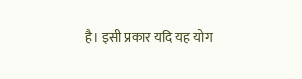है। इसी प्रकार यदि यह योग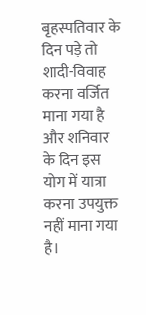बृहस्पतिवार के दिन पड़े तो शादी-विवाह करना वर्जित माना गया है और शनिवार के दिन इस योग में यात्रा करना उपयुक्त नहीं माना गया है।